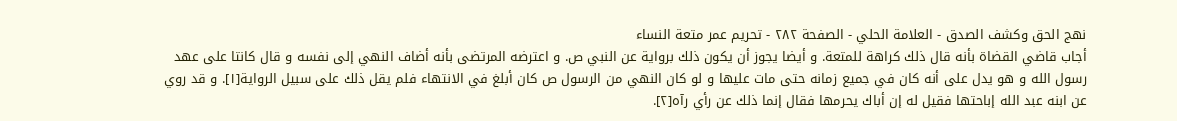نهج الحق وكشف الصدق - العلامة الحلي - الصفحة ٢٨٢ - تحريم عمر متعة النساء
أجاب قاضي القضاة بأنه قال ذلك كراهة للمتعة. و أيضا يجوز أن يكون ذلك برواية عن النبي ص. و اعترضه المرتضى بأنه أضاف النهي إلى نفسه و قال كانتا على عهد رسول الله و هو يدل على أنه كان في جميع زمانه حتى مات عليها و لو كان النهي من الرسول ص كان أبلغ في الانتهاء فلم يقل ذلك على سبيل الرواية[١]. و قد روي عن ابنه عبد الله إباحتها فقيل له إن أباك يحرمها فقال إنما ذلك عن رأي رآه[٢].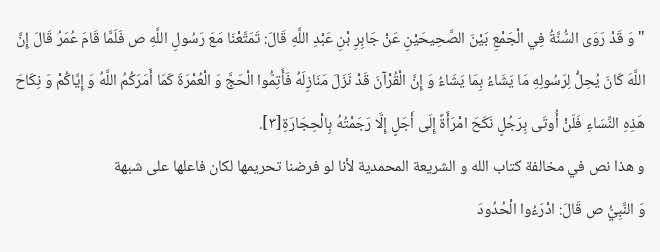" وَ قَدْ رَوَى السُّنَّةُ فِي الْجَمْعِ بَيْنَ الصَّحِيحَيْنِ عَنْ جَابِرِ بْنِ عَبْدِ اللَّهِ قَالَ: تَمَتَّعْنَا مَعَ رَسُولِ اللَّهِ ص فَلَمَّا قَامَ عُمَرُ قَالَ إِنَّ اللَّهَ كَانَ يُحِلُّ لِرَسُولِهِ مَا يَشَاءُ بِمَا يَشَاءُ وَ إِنَّ الْقُرْآنَ قَدْ نَزَلَ مَنَازِلَهُ فَأَتِمُّوا الْحَجَّ وَ الْعُمْرَةَ كَمَا أَمَرَكُمُ اللَّهُ وَ إِيَّاكُمْ وَ نِكَاحَ هَذِهِ النِّسَاءِ فَلَنْ أُوتَى بِرَجُلٍ نَكَحَ امْرَأَةً إِلَى أَجَلٍ إِلَّا رَجَمْتُهُ بِالْحِجَارَةِ[٣].
و هذا نص في مخالفة كتاب الله و الشريعة المحمدية لأنا لو فرضنا تحريمها لكان فاعلها على شبهة
وَ النَّبِيُّ ص قَالَ: ادْرَءُوا الْحُدُودَ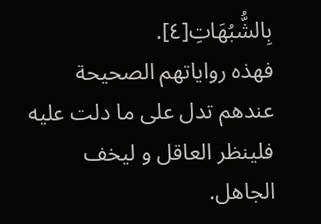بِالشُّبُهَاتِ[٤].
فهذه رواياتهم الصحيحة عندهم تدل على ما دلت عليه فلينظر العاقل و ليخف الجاهل.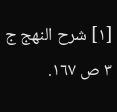[١] شرح النهج ج ٣ ص ١٦٧.